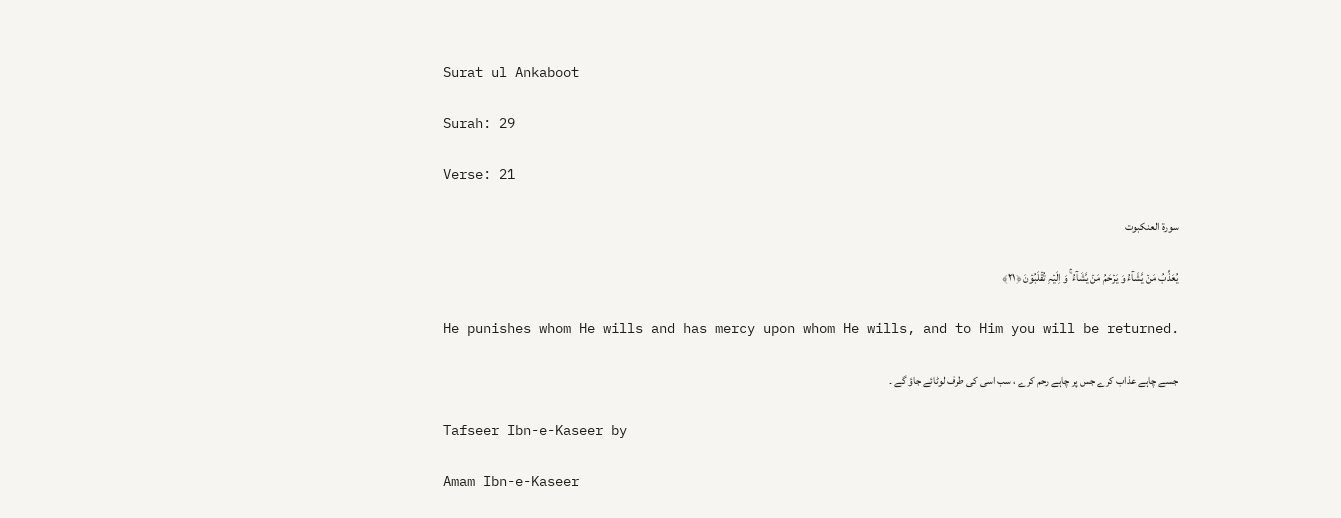Surat ul Ankaboot

Surah: 29

Verse: 21

سورة العنكبوت

یُعَذِّبُ مَنۡ یَّشَآءُ وَ یَرۡحَمُ مَنۡ یَّشَآءُ ۚ وَ اِلَیۡہِ تُقۡلَبُوۡنَ ﴿۲۱﴾

He punishes whom He wills and has mercy upon whom He wills, and to Him you will be returned.

جسے چاہے عذاب کرے جس پر چاہے رحم کرے ، سب اسی کی طرف لوٹائے جاؤ گے ۔

Tafseer Ibn-e-Kaseer by

Amam Ibn-e-Kaseer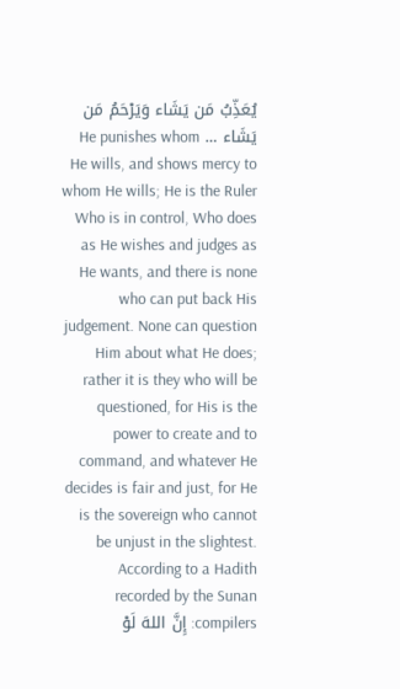يُعَذِّبُ مَن يَشَاء وَيَرْحَمُ مَن يَشَاء ... He punishes whom He wills, and shows mercy to whom He wills; He is the Ruler Who is in control, Who does as He wishes and judges as He wants, and there is none who can put back His judgement. None can question Him about what He does; rather it is they who will be questioned, for His is the power to create and to command, and whatever He decides is fair and just, for He is the sovereign who cannot be unjust in the slightest. According to a Hadith recorded by the Sunan compilers: إِنَّ اللهَ لَوْ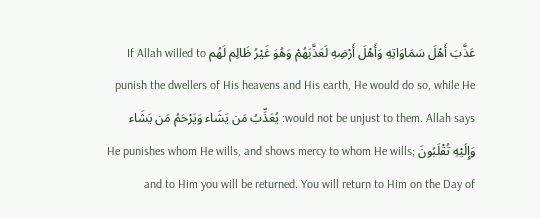عَذَّبَ أَهْلَ سَمَاوَاتِهِ وَأَهْلَ أَرْضِهِ لَعَذَّبَهُمْ وَهُوَ غَيْرُ ظَالِم لَهُم If Allah willed to punish the dwellers of His heavens and His earth, He would do so, while He would not be unjust to them. Allah says: يُعَذِّبُ مَن يَشَاء وَيَرْحَمُ مَن يَشَاء وَإِلَيْهِ تُقْلَبُونَ He punishes whom He wills, and shows mercy to whom He wills; and to Him you will be returned. You will return to Him on the Day of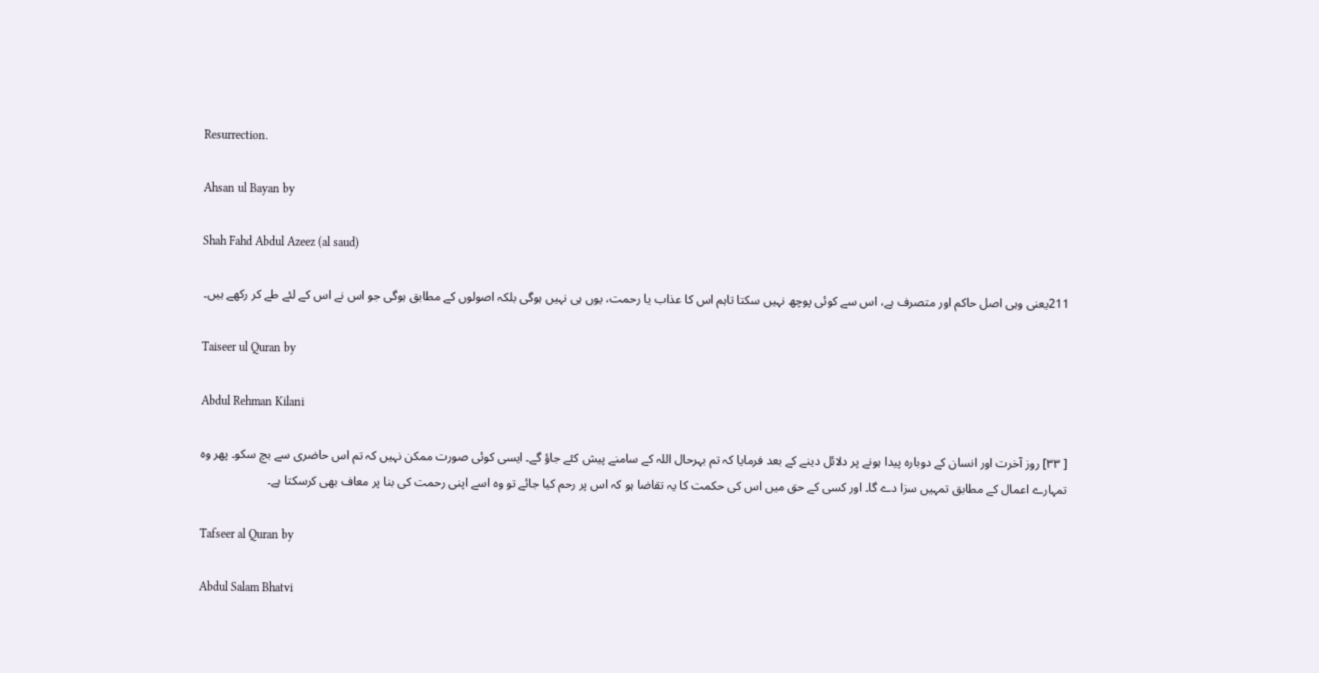Resurrection.

Ahsan ul Bayan by

Shah Fahd Abdul Azeez (al saud)

211یعنی وہی اصل حاکم اور متصرف ہے، اس سے کوئی پوچھ نہیں سکتا تاہم اس کا عذاب یا رحمت، یوں ہی نہیں ہوگی بلکہ اصولوں کے مطابق ہوگی جو اس نے اس کے لئے طے کر رکھے ہیں۔

Taiseer ul Quran by

Abdul Rehman Kilani

[ ٣٣] روز آخرت اور انسان کے دوبارہ پیدا ہونے پر دلائل دینے کے بعد فرمایا کہ تم بہرحال اللہ کے سامنے پیش کئے جاؤ گے۔ ایسی کوئی صورت ممکن نہیں کہ تم اس حاضری سے بچ سکو۔ پھر وہ تمہارے اعمال کے مطابق تمہیں سزا دے گا۔ اور کسی کے حق میں اس کی حکمت کا یہ تقاضا ہو کہ اس پر رحم کیا جائے تو وہ اسے اپنی رحمت کی بنا پر معاف بھی کرسکتا ہے۔

Tafseer al Quran by

Abdul Salam Bhatvi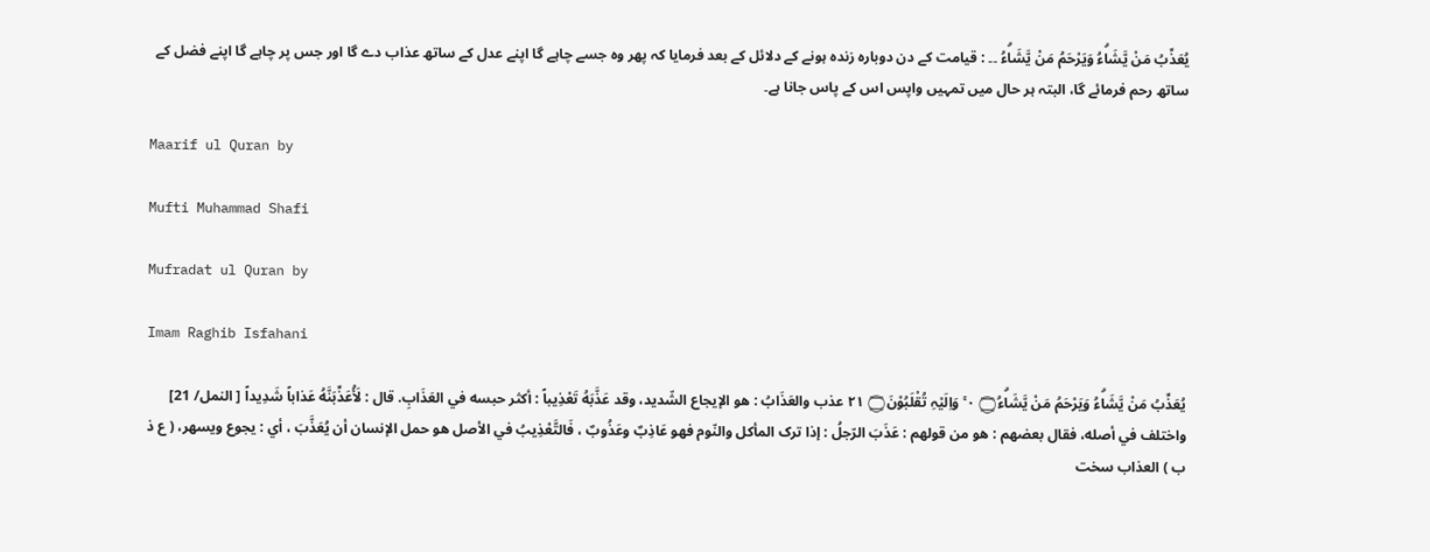يُعَذِّبُ مَنْ يَّشَاۗءُ وَيَرْحَمُ مَنْ يَّشَاۗءُ ۔۔ : قیامت کے دن دوبارہ زندہ ہونے کے دلائل کے بعد فرمایا کہ پھر وہ جسے چاہے گا اپنے عدل کے ساتھ عذاب دے گا اور جس پر چاہے گا اپنے فضل کے ساتھ رحم فرمائے گا، البتہ ہر حال میں تمہیں واپس اس کے پاس جانا ہے۔

Maarif ul Quran by

Mufti Muhammad Shafi

Mufradat ul Quran by

Imam Raghib Isfahani

يُعَذِّبُ مَنْ يَّشَاۗءُ وَيَرْحَمُ مَنْ يَّشَاۗءُ۝ ٠ ۚ وَاِلَيْہِ تُقْلَبُوْنَ۝ ٢١ عذب والعَذَابُ : هو الإيجاع الشّديد، وقد عَذَّبَهُ تَعْذِيباً : أكثر حبسه في العَذَابِ. قال : لَأُعَذِّبَنَّهُ عَذاباً شَدِيداً [ النمل/ 21] واختلف في أصله، فقال بعضهم : هو من قولهم : عَذَبَ الرّجلُ : إذا ترک المأكل والنّوم فهو عَاذِبٌ وعَذُوبٌ ، فَالتَّعْذِيبُ في الأصل هو حمل الإنسان أن يُعَذَّبَ ، أي : يجوع ويسهر، ( ع ذ ب ) العذاب سخت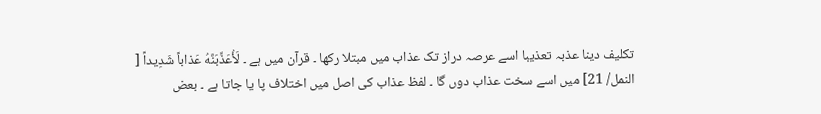تکلیف دینا عذبہ تعذیبا اسے عرصہ دراز تک عذاب میں مبتلا رکھا ۔ قرآن میں ہے ۔ لَأُعَذِّبَنَّهُ عَذاباً شَدِيداً [ النمل/ 21] میں اسے سخت عذاب دوں گا ۔ لفظ عذاب کی اصل میں اختلاف پا یا جاتا ہے ۔ بعض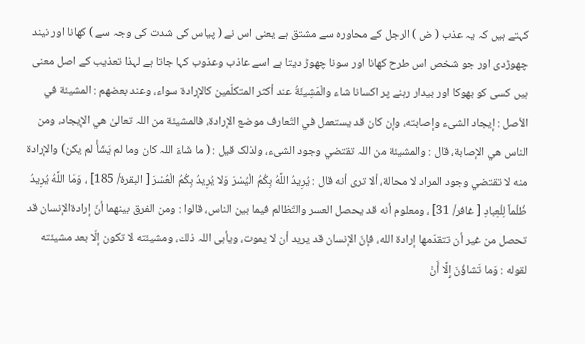کہتے ہیں کہ یہ عذب ( ض ) الرجل کے محاورہ سے مشتق ہے یعنی اس نے ( پیاس کی شدت کی وجہ سے ) کھانا اور نیند چھوڑدی اور جو شخص اس طرح کھانا اور سونا چھوڑ دیتا ہے اسے عاذب وعذوب کہا جاتا ہے لہذا تعذیب کے اصل معنی ہیں کسی کو بھوکا اور بیدار رہنے پر اکسانا شاء والْمَشِيئَةُ عند أكثر المتکلّمين كالإرادة سواء، وعند بعضهم : المشيئة في الأصل : إيجاد الشیء وإصابته، وإن کان قد يستعمل في التّعارف موضع الإرادة، فالمشيئة من اللہ تعالیٰ هي الإيجاد، ومن الناس هي الإصابة، قال : والمشيئة من اللہ تقتضي وجود الشیء، ولذلک قيل : ( ما شَاءَ اللہ کان وما لم يَشَأْ لم يكن) والإرادة منه لا تقتضي وجود المراد لا محالة، ألا تری أنه قال : يُرِيدُ اللَّهُ بِكُمُ الْيُسْرَ وَلا يُرِيدُ بِكُمُ الْعُسْرَ [ البقرة/ 185] ، وَمَا اللَّهُ يُرِيدُ ظُلْماً لِلْعِبادِ [ غافر/ 31] ، ومعلوم أنه قد يحصل العسر والتّظالم فيما بين الناس، قالوا : ومن الفرق بينهما أنّ إرادةالإنسان قد تحصل من غير أن تتقدّمها إرادة الله، فإنّ الإنسان قد يريد أن لا يموت، ويأبى اللہ ذلك، ومشيئته لا تکون إلّا بعد مشيئته لقوله : وَما تَشاؤُنَ إِلَّا أَنْ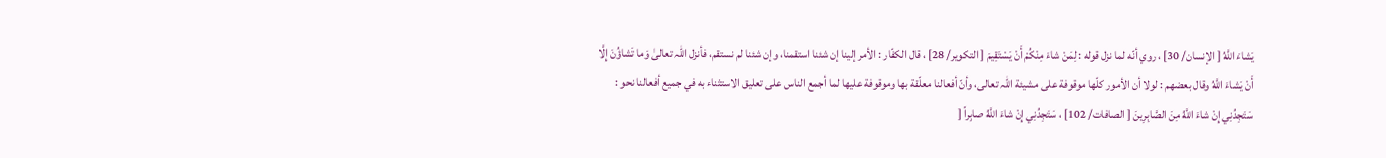يَشاءَ اللَّهُ [ الإنسان/ 30] ، روي أنّه لما نزل قوله : لِمَنْ شاءَ مِنْكُمْ أَنْ يَسْتَقِيمَ [ التکوير/ 28] ، قال الکفّار : الأمر إلينا إن شئنا استقمنا، وإن شئنا لم نستقم، فأنزل اللہ تعالیٰ وَما تَشاؤُنَ إِلَّا أَنْ يَشاءَ اللَّهُ وقال بعضهم : لولا أن الأمور کلّها موقوفة علی مشيئة اللہ تعالی، وأنّ أفعالنا معلّقة بها وموقوفة عليها لما أجمع الناس علی تعلیق الاستثناء به في جمیع أفعالنا نحو : سَتَجِدُنِي إِنْ شاءَ اللَّهُ مِنَ الصَّابِرِينَ [ الصافات/ 102] ، سَتَجِدُنِي إِنْ شاءَ اللَّهُ صابِراً [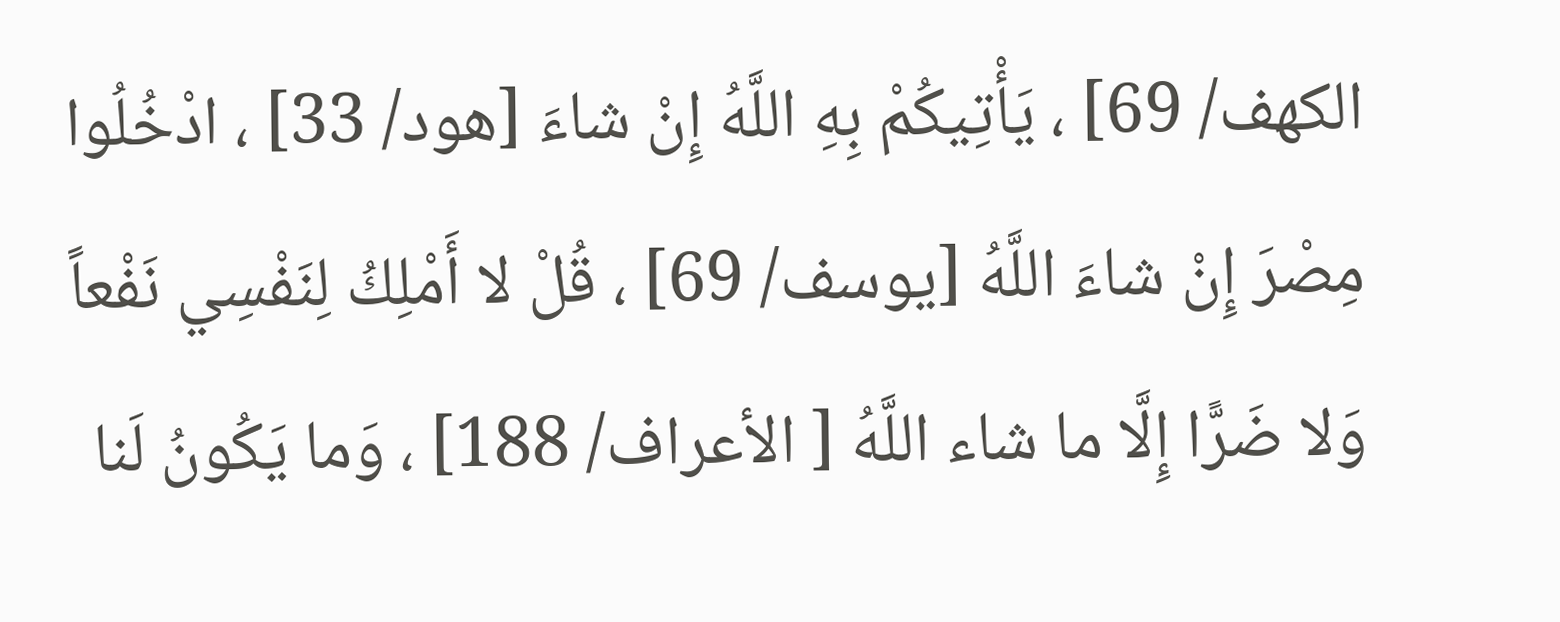الكهف/ 69] ، يَأْتِيكُمْ بِهِ اللَّهُ إِنْ شاءَ [هود/ 33] ، ادْخُلُوا مِصْرَ إِنْ شاءَ اللَّهُ [يوسف/ 69] ، قُلْ لا أَمْلِكُ لِنَفْسِي نَفْعاً وَلا ضَرًّا إِلَّا ما شاء اللَّهُ [ الأعراف/ 188] ، وَما يَكُونُ لَنا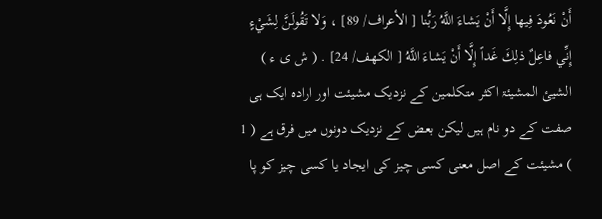أَنْ نَعُودَ فِيها إِلَّا أَنْ يَشاءَ اللَّهُ رَبُّنا [ الأعراف/ 89] ، وَلا تَقُولَنَّ لِشَيْءٍ إِنِّي فاعِلٌ ذلِكَ غَداً إِلَّا أَنْ يَشاءَ اللَّهُ [ الكهف/ 24] . ( ش ی ء ) الشیئ المشیئۃ اکثر متکلمین کے نزدیک مشیئت اور ارادہ ایک ہی صفت کے دو نام ہیں لیکن بعض کے نزدیک دونوں میں فرق ہے ( 1 ) مشیئت کے اصل معنی کسی چیز کی ایجاد یا کسی چیز کو پا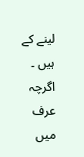لینے کے ہیں ۔ اگرچہ عرف میں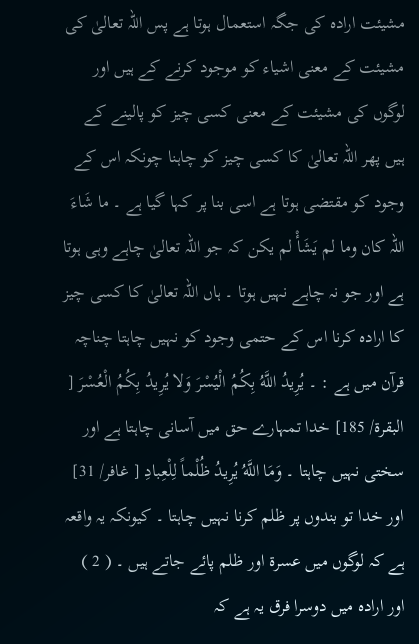مشیئت ارادہ کی جگہ استعمال ہوتا ہے پس اللہ تعالیٰ کی مشیئت کے معنی اشیاء کو موجود کرنے کے ہیں اور لوگوں کی مشیئت کے معنی کسی چیز کو پالینے کے ہیں پھر اللہ تعالیٰ کا کسی چیز کو چاہنا چونکہ اس کے وجود کو مقتضی ہوتا ہے اسی بنا پر کہا گیا ہے ۔ ما شَاءَ اللہ کان وما لم يَشَأْ لم يكن کہ جو اللہ تعالیٰ چاہے وہی ہوتا ہے اور جو نہ چاہے نہیں ہوتا ۔ ہاں اللہ تعالیٰ کا کسی چیز کا ارادہ کرنا اس کے حتمی وجود کو نہیں چاہتا چناچہ قرآن میں ہے : ۔ يُرِيدُ اللَّهُ بِكُمُ الْيُسْرَ وَلا يُرِيدُ بِكُمُ الْعُسْرَ [ البقرة/ 185] خدا تمہارے حق میں آسانی چاہتا ہے اور سختی نہیں چاہتا ۔ وَمَا اللَّهُ يُرِيدُ ظُلْماً لِلْعِبادِ [ غافر/ 31] اور خدا تو بندوں پر ظلم کرنا نہیں چاہتا ۔ کیونکہ یہ واقعہ ہے کہ لوگوں میں عسرۃ اور ظلم پائے جاتے ہیں ۔ ( 2 ) اور ارادہ میں دوسرا فرق یہ ہے کہ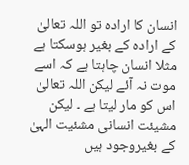انسان کا ارادہ تو اللہ تعالیٰ کے ارادہ کے بغیر ہوسکتا ہے مثلا انسان چاہتا ہے کہ اسے موت نہ آئے لیکن اللہ تعالیٰ اس کو مار لیتا ہے ۔ لیکن مشیئت انسانی مشئیت الہیٰ کے بغیروجود ہیں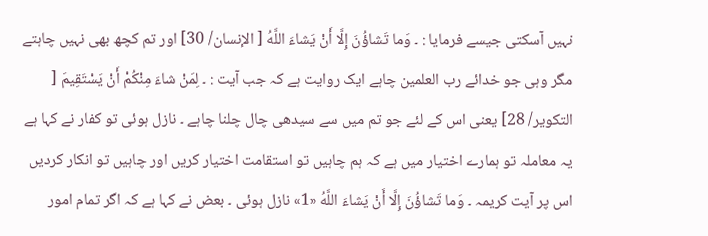نہیں آسکتی جیسے فرمایا : ۔ وَما تَشاؤُنَ إِلَّا أَنْ يَشاءَ اللَّهُ [ الإنسان/ 30] اور تم کچھ بھی نہیں چاہتے مگر وہی جو خدائے رب العلمین چاہے ایک روایت ہے کہ جب آیت : ۔ لِمَنْ شاءَ مِنْكُمْ أَنْ يَسْتَقِيمَ [ التکوير/ 28] یعنی اس کے لئے جو تم میں سے سیدھی چال چلنا چاہے ۔ نازل ہوئی تو کفار نے کہا ہے یہ معاملہ تو ہمارے اختیار میں ہے کہ ہم چاہیں تو استقامت اختیار کریں اور چاہیں تو انکار کردیں اس پر آیت کریمہ ۔ وَما تَشاؤُنَ إِلَّا أَنْ يَشاءَ اللَّهُ «1» نازل ہوئی ۔ بعض نے کہا ہے کہ اگر تمام امور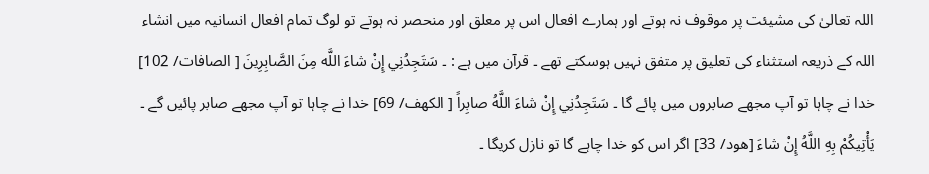اللہ تعالیٰ کی مشیئت پر موقوف نہ ہوتے اور ہمارے افعال اس پر معلق اور منحصر نہ ہوتے تو لوگ تمام افعال انسانیہ میں انشاء اللہ کے ذریعہ استثناء کی تعلیق پر متفق نہیں ہوسکتے تھے ۔ قرآن میں ہے : ۔ سَتَجِدُنِي إِنْ شاءَ اللَّه مِنَ الصَّابِرِينَ [ الصافات/ 102] خدا نے چاہا تو آپ مجھے صابروں میں پائے گا ۔ سَتَجِدُنِي إِنْ شاءَ اللَّهُ صابِراً [ الكهف/ 69] خدا نے چاہا تو آپ مجھے صابر پائیں گے ۔ يَأْتِيكُمْ بِهِ اللَّهُ إِنْ شاءَ [هود/ 33] اگر اس کو خدا چاہے گا تو نازل کریگا ۔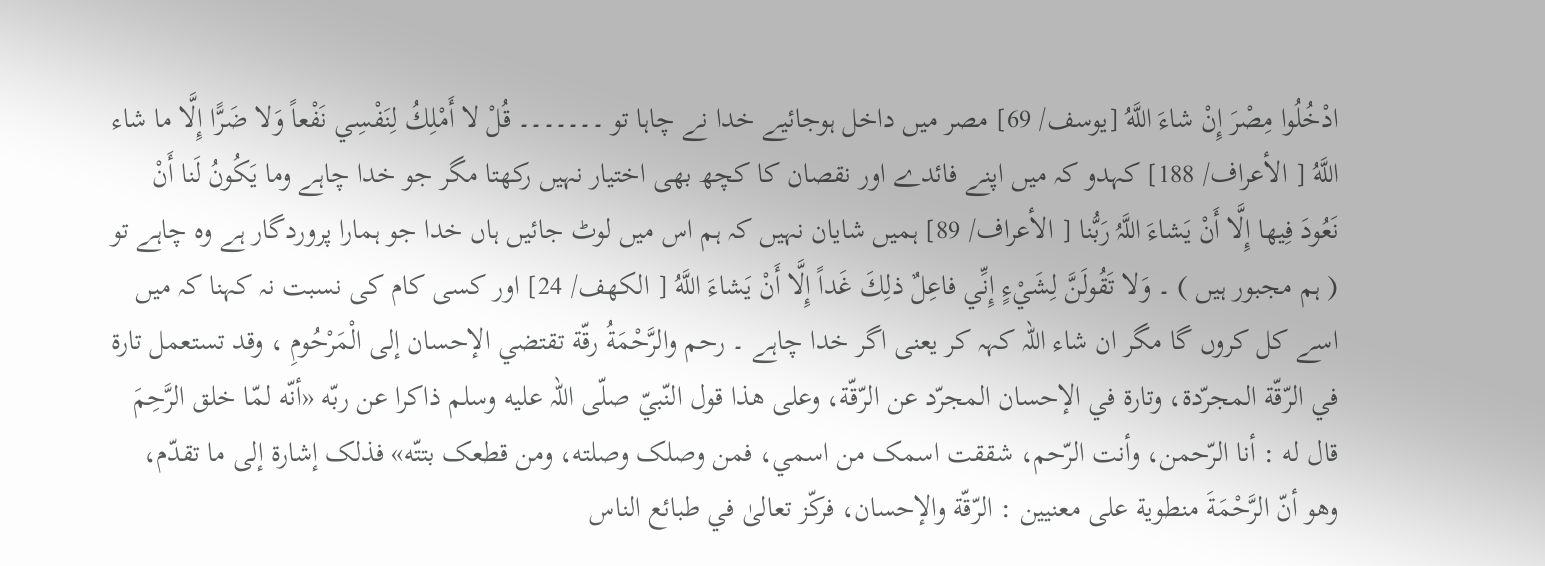ادْخُلُوا مِصْرَ إِنْ شاءَ اللَّهُ [يوسف/ 69] مصر میں داخل ہوجائیے خدا نے چاہا تو ۔۔۔۔۔۔۔ قُلْ لا أَمْلِكُ لِنَفْسِي نَفْعاً وَلا ضَرًّا إِلَّا ما شاء اللَّهُ [ الأعراف/ 188] کہدو کہ میں اپنے فائدے اور نقصان کا کچھ بھی اختیار نہیں رکھتا مگر جو خدا چاہے وما يَكُونُ لَنا أَنْ نَعُودَ فِيها إِلَّا أَنْ يَشاءَ اللَّہُ رَبُّنا [ الأعراف/ 89] ہمیں شایان نہیں کہ ہم اس میں لوٹ جائیں ہاں خدا جو ہمارا پروردگار ہے وہ چاہے تو ( ہم مجبور ہیں ) ۔ وَلا تَقُولَنَّ لِشَيْءٍ إِنِّي فاعِلٌ ذلِكَ غَداً إِلَّا أَنْ يَشاءَ اللَّهُ [ الكهف/ 24] اور کسی کام کی نسبت نہ کہنا کہ میں اسے کل کروں گا مگر ان شاء اللہ کہہ کر یعنی اگر خدا چاہے ۔ رحم والرَّحْمَةُ رقّة تقتضي الإحسان إلى الْمَرْحُومِ ، وقد تستعمل تارة في الرّقّة المجرّدة، وتارة في الإحسان المجرّد عن الرّقّة، وعلی هذا قول النّبيّ صلّى اللہ عليه وسلم ذاکرا عن ربّه «أنّه لمّا خلق الرَّحِمَ قال له : أنا الرّحمن، وأنت الرّحم، شققت اسمک من اسمي، فمن وصلک وصلته، ومن قطعک بتتّه» فذلک إشارة إلى ما تقدّم، وهو أنّ الرَّحْمَةَ منطوية علی معنيين : الرّقّة والإحسان، فركّز تعالیٰ في طبائع الناس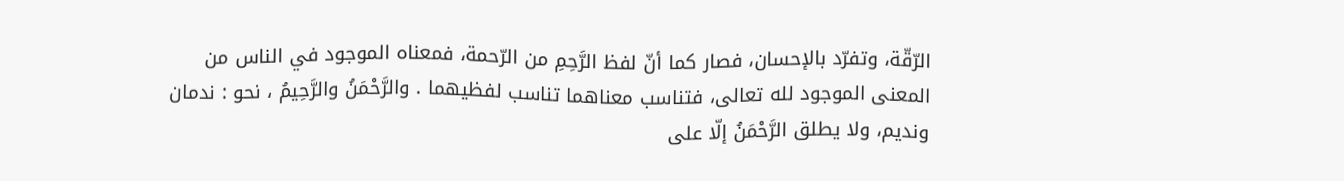الرّقّة، وتفرّد بالإحسان، فصار کما أنّ لفظ الرَّحِمِ من الرّحمة، فمعناه الموجود في الناس من المعنی الموجود لله تعالی، فتناسب معناهما تناسب لفظيهما . والرَّحْمَنُ والرَّحِيمُ ، نحو : ندمان وندیم، ولا يطلق الرَّحْمَنُ إلّا علی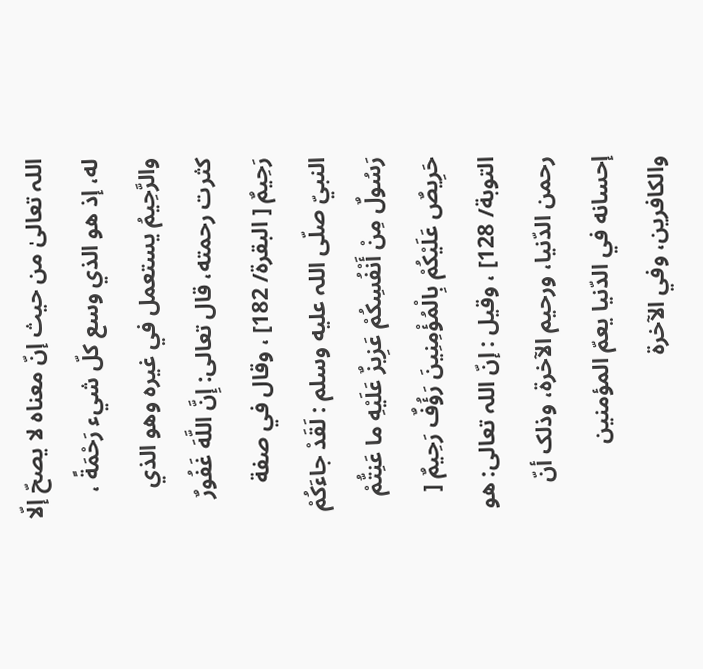اللہ تعالیٰ من حيث إنّ معناه لا يصحّ إلّا له، إذ هو الذي وسع کلّ شيء رَحْمَةً ، والرَّحِيمُ يستعمل في غيره وهو الذي کثرت رحمته، قال تعالی: إِنَّ اللَّهَ غَفُورٌ رَحِيمٌ [ البقرة/ 182] ، وقال في صفة النبيّ صلّى اللہ عليه وسلم : لَقَدْ جاءَكُمْ رَسُولٌ مِنْ أَنْفُسِكُمْ عَزِيزٌ عَلَيْهِ ما عَنِتُّمْ حَرِيصٌ عَلَيْكُمْ بِالْمُؤْمِنِينَ رَؤُفٌ رَحِيمٌ [ التوبة/ 128] ، وقیل : إنّ اللہ تعالی: هو رحمن الدّنيا، ورحیم الآخرة، وذلک أنّ إحسانه في الدّنيا يعمّ المؤمنین والکافرین، وفي الآخرة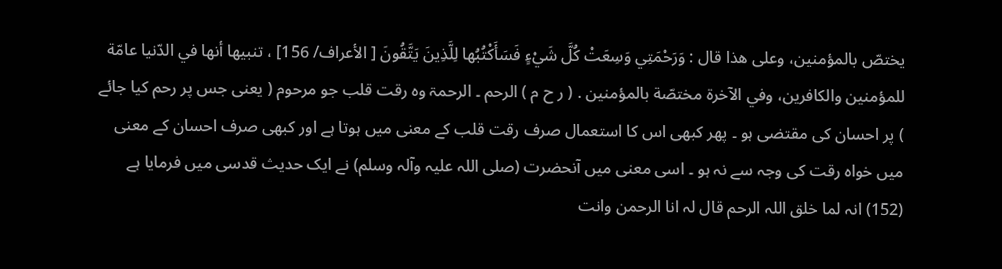يختصّ بالمؤمنین، وعلی هذا قال : وَرَحْمَتِي وَسِعَتْ كُلَّ شَيْءٍ فَسَأَكْتُبُها لِلَّذِينَ يَتَّقُونَ [ الأعراف/ 156] ، تنبيها أنها في الدّنيا عامّة للمؤمنین والکافرین، وفي الآخرة مختصّة بالمؤمنین . ( ر ح م ) الرحم ۔ الرحمۃ وہ رقت قلب جو مرحوم ( یعنی جس پر رحم کیا جائے ) پر احسان کی مقتضی ہو ۔ پھر کبھی اس کا استعمال صرف رقت قلب کے معنی میں ہوتا ہے اور کبھی صرف احسان کے معنی میں خواہ رقت کی وجہ سے نہ ہو ۔ اسی معنی میں آنحضرت (صلی اللہ علیہ وآلہ وسلم) نے ایک حدیث قدسی میں فرمایا ہے (152) انہ لما خلق اللہ الرحم قال لہ انا الرحمن وانت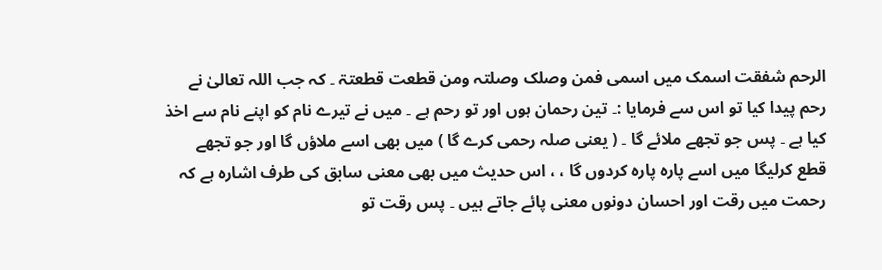الرحم شفقت اسمک میں اسمی فمن وصلک وصلتہ ومن قطعت قطعتۃ ۔ کہ جب اللہ تعالیٰ نے رحم پیدا کیا تو اس سے فرمایا :۔ تین رحمان ہوں اور تو رحم ہے ۔ میں نے تیرے نام کو اپنے نام سے اخذ کیا ہے ۔ پس جو تجھے ملائے گا ۔ ( یعنی صلہ رحمی کرے گا ) میں بھی اسے ملاؤں گا اور جو تجھے قطع کرلیگا میں اسے پارہ پارہ کردوں گا ، ، اس حدیث میں بھی معنی سابق کی طرف اشارہ ہے کہ رحمت میں رقت اور احسان دونوں معنی پائے جاتے ہیں ۔ پس رقت تو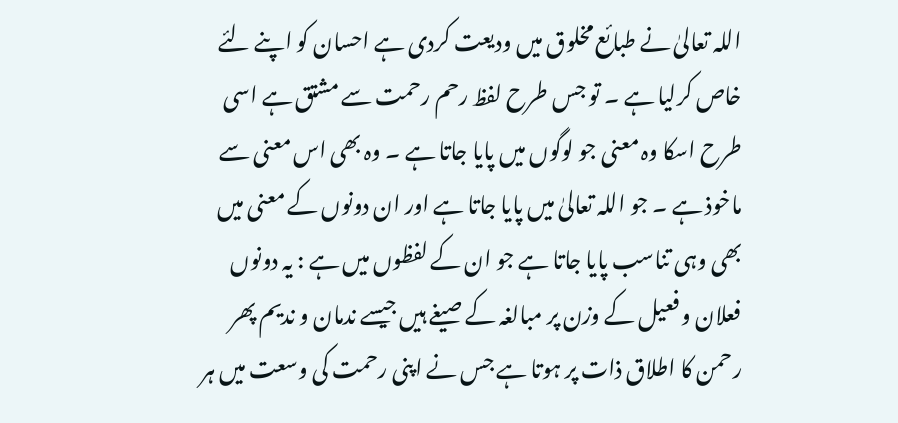اللہ تعالیٰ نے طبائع مخلوق میں ودیعت کردی ہے احسان کو اپنے لئے خاص کرلیا ہے ۔ تو جس طرح لفظ رحم رحمت سے مشتق ہے اسی طرح اسکا وہ معنی جو لوگوں میں پایا جاتا ہے ۔ وہ بھی اس معنی سے ماخوذ ہے ۔ جو اللہ تعالیٰ میں پایا جاتا ہے اور ان دونوں کے معنی میں بھی وہی تناسب پایا جاتا ہے جو ان کے لفظوں میں ہے : یہ دونوں فعلان و فعیل کے وزن پر مبالغہ کے صیغے ہیں جیسے ندمان و ندیم پھر رحمن کا اطلاق ذات پر ہوتا ہے جس نے اپنی رحمت کی وسعت میں ہر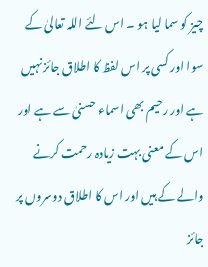چیز کو سما لیا ہو ۔ اس لئے اللہ تعالیٰ کے سوا اور کسی پر اس لفظ کا اطلاق جائز نہیں ہے اور رحیم بھی اسماء حسنیٰ سے ہے اور اس کے معنی بہت زیادہ رحمت کرنے والے کے ہیں اور اس کا اطلاق دوسروں پر جائز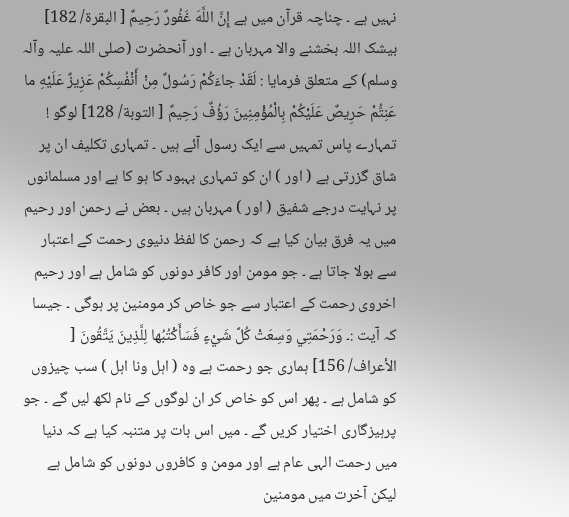نہیں ہے ۔ چناچہ قرآن میں ہے إِنَّ اللَّهَ غَفُورٌ رَحِيمٌ [ البقرة/ 182] بیشک اللہ بخشنے والا مہربان ہے ۔ اور آنحضرت (صلی اللہ علیہ وآلہ وسلم) کے متعلق فرمایا : لَقَدْ جاءَكُمْ رَسُولٌ مِنْ أَنْفُسِكُمْ عَزِيزٌ عَلَيْهِ ما عَنِتُّمْ حَرِيصٌ عَلَيْكُمْ بِالْمُؤْمِنِينَ رَؤُفٌ رَحِيمٌ [ التوبة/ 128] لوگو ! تمہارے پاس تمہیں سے ایک رسول آئے ہیں ۔ تمہاری تکلیف ان پر شاق گزرتی ہے ( اور ) ان کو تمہاری بہبود کا ہو کا ہے اور مسلمانوں پر نہایت درجے شفیق ( اور ) مہربان ہیں ۔ بعض نے رحمن اور رحیم میں یہ فرق بیان کیا ہے کہ رحمن کا لفظ دنیوی رحمت کے اعتبار سے بولا جاتا ہے ۔ جو مومن اور کافر دونوں کو شامل ہے اور رحیم اخروی رحمت کے اعتبار سے جو خاص کر مومنین پر ہوگی ۔ جیسا کہ آیت :۔ وَرَحْمَتِي وَسِعَتْ كُلَّ شَيْءٍ فَسَأَكْتُبُها لِلَّذِينَ يَتَّقُونَ [ الأعراف/ 156] ہماری جو رحمت ہے وہ ( اہل ونا اہل ) سب چیزوں کو شامل ہے ۔ پھر اس کو خاص کر ان لوگوں کے نام لکھ لیں گے ۔ جو پرہیزگاری اختیار کریں گے ۔ میں اس بات پر متنبہ کیا ہے کہ دنیا میں رحمت الہی عام ہے اور مومن و کافروں دونوں کو شامل ہے لیکن آخرت میں مومنین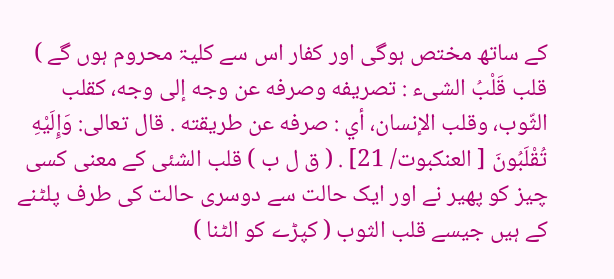کے ساتھ مختص ہوگی اور کفار اس سے کلیۃ محروم ہوں گے ) قلب قَلْبُ الشیء : تصریفه وصرفه عن وجه إلى وجه، کقلب الثّوب، وقلب الإنسان، أي : صرفه عن طریقته . قال تعالی: وَإِلَيْهِ تُقْلَبُونَ [ العنکبوت/ 21] . ( ق ل ب ) قلب الشئی کے معنی کسی چیز کو پھیر نے اور ایک حالت سے دوسری حالت کی طرف پلٹنے کے ہیں جیسے قلب الثوب ( کپڑے کو الٹنا )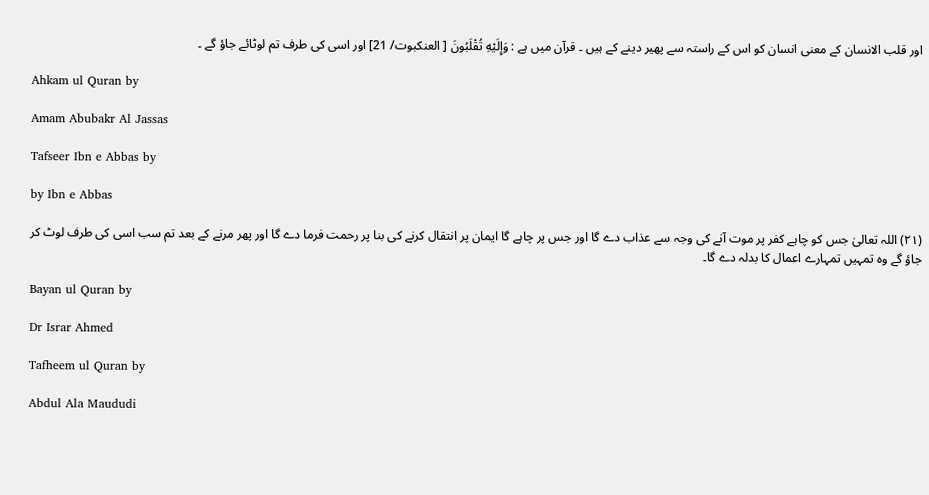اور قلب الانسان کے معنی انسان کو اس کے راستہ سے پھیر دینے کے ہیں ۔ قرآن میں ہے : وَإِلَيْهِ تُقْلَبُونَ [ العنکبوت/ 21] اور اسی کی طرف تم لوٹائے جاؤ گے ۔

Ahkam ul Quran by

Amam Abubakr Al Jassas

Tafseer Ibn e Abbas by

by Ibn e Abbas

(٢١) اللہ تعالیٰ جس کو چاہے کفر پر موت آنے کی وجہ سے عذاب دے گا اور جس پر چاہے گا ایمان پر انتقال کرنے کی بنا پر رحمت فرما دے گا اور پھر مرنے کے بعد تم سب اسی کی طرف لوٹ کر جاؤ گے وہ تمہیں تمہارے اعمال کا بدلہ دے گا۔

Bayan ul Quran by

Dr Israr Ahmed

Tafheem ul Quran by

Abdul Ala Maududi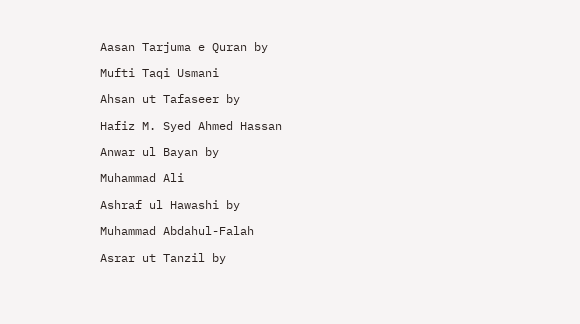Aasan Tarjuma e Quran by

Mufti Taqi Usmani

Ahsan ut Tafaseer by

Hafiz M. Syed Ahmed Hassan

Anwar ul Bayan by

Muhammad Ali

Ashraf ul Hawashi by

Muhammad Abdahul-Falah

Asrar ut Tanzil by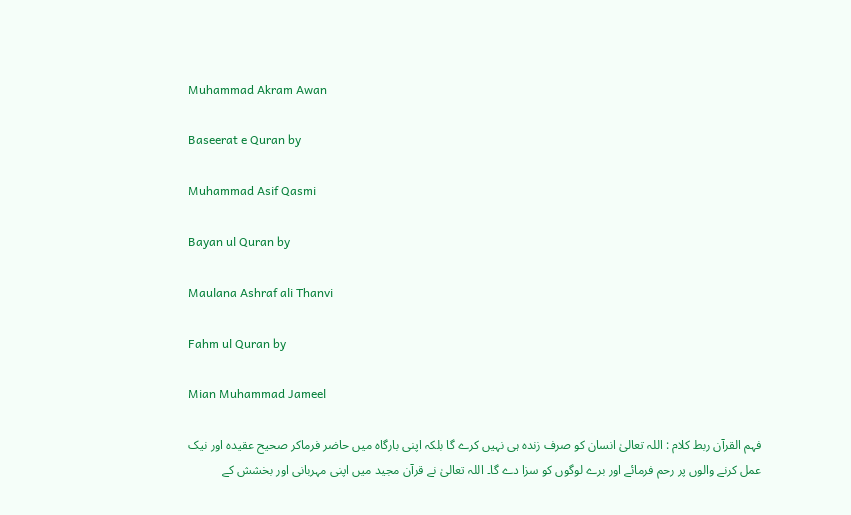Muhammad Akram Awan

Baseerat e Quran by

Muhammad Asif Qasmi

Bayan ul Quran by

Maulana Ashraf ali Thanvi

Fahm ul Quran by

Mian Muhammad Jameel

فہم القرآن ربط کلام : اللہ تعالیٰ انسان کو صرف زندہ ہی نہیں کرے گا بلکہ اپنی بارگاہ میں حاضر فرماکر صحیح عقیدہ اور نیک عمل کرنے والوں پر رحم فرمائے اور برے لوگوں کو سزا دے گا۔ اللہ تعالیٰ نے قرآن مجید میں اپنی مہربانی اور بخشش کے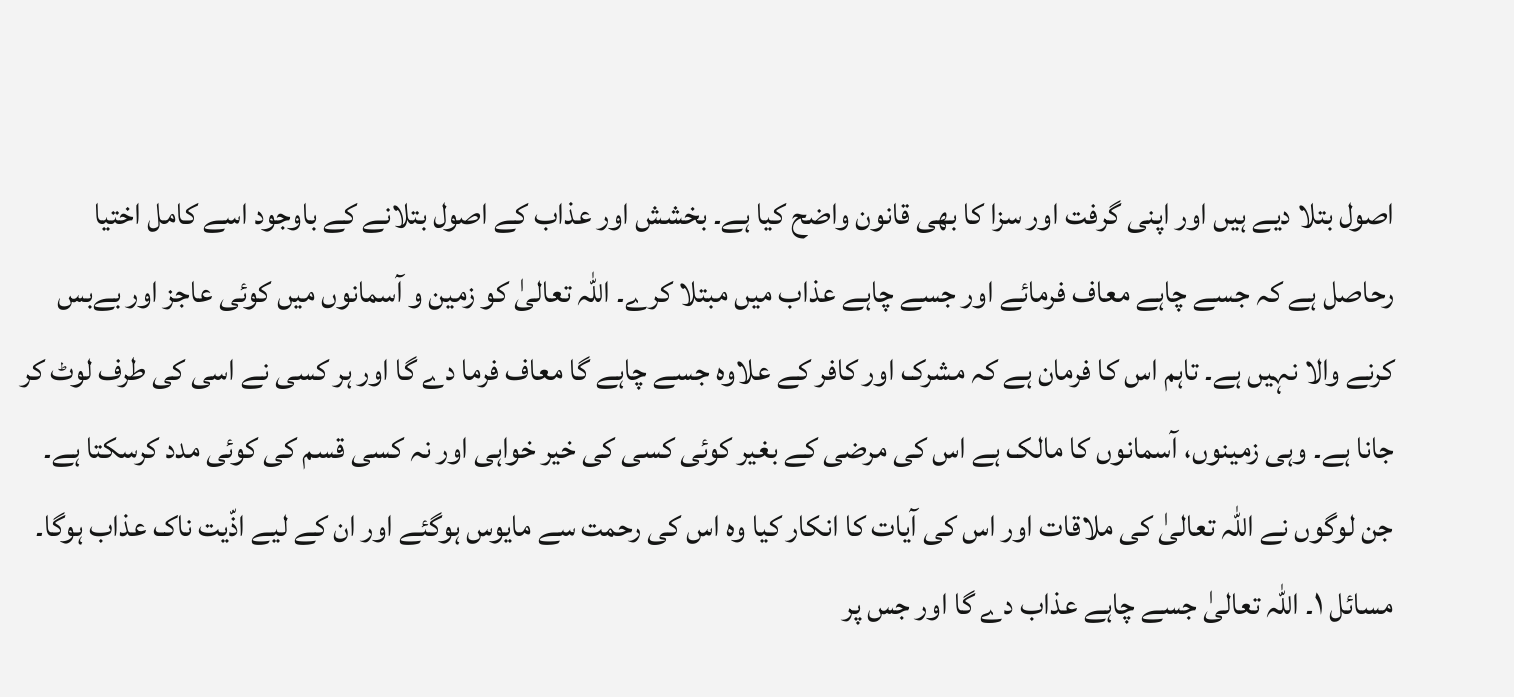اصول بتلا دیے ہیں اور اپنی گرفت اور سزا کا بھی قانون واضح کیا ہے۔ بخشش اور عذاب کے اصول بتلانے کے باوجود اسے کامل اختیا رحاصل ہے کہ جسے چاہے معاف فرمائے اور جسے چاہے عذاب میں مبتلا کرے۔ اللہ تعالیٰ کو زمین و آسمانوں میں کوئی عاجز اور بےبس کرنے والا نہیں ہے۔ تاہم اس کا فرمان ہے کہ مشرک اور کافر کے علاوہ جسے چاہے گا معاف فرما دے گا اور ہر کسی نے اسی کی طرف لوٹ کر جانا ہے۔ وہی زمینوں، آسمانوں کا مالک ہے اس کی مرضی کے بغیر کوئی کسی کی خیر خواہی اور نہ کسی قسم کی کوئی مدد کرسکتا ہے۔ جن لوگوں نے اللہ تعالیٰ کی ملاقات اور اس کی آیات کا انکار کیا وہ اس کی رحمت سے مایوس ہوگئے اور ان کے لیے اذّیت ناک عذاب ہوگا۔ مسائل ١۔ اللہ تعالیٰ جسے چاہے عذاب دے گا اور جس پر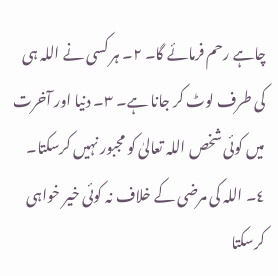چاہے رحم فرمائے گا۔ ٢۔ ہر کسی نے اللہ ہی کی طرف لوٹ کر جانا ہے۔ ٣۔ دنیا اور آخرت میں کوئی شخص اللہ تعالیٰ کو مجبور نہیں کرسکتا۔ ٤۔ اللہ کی مرضی کے خلاف نہ کوئی خیر خواہی کرسکتا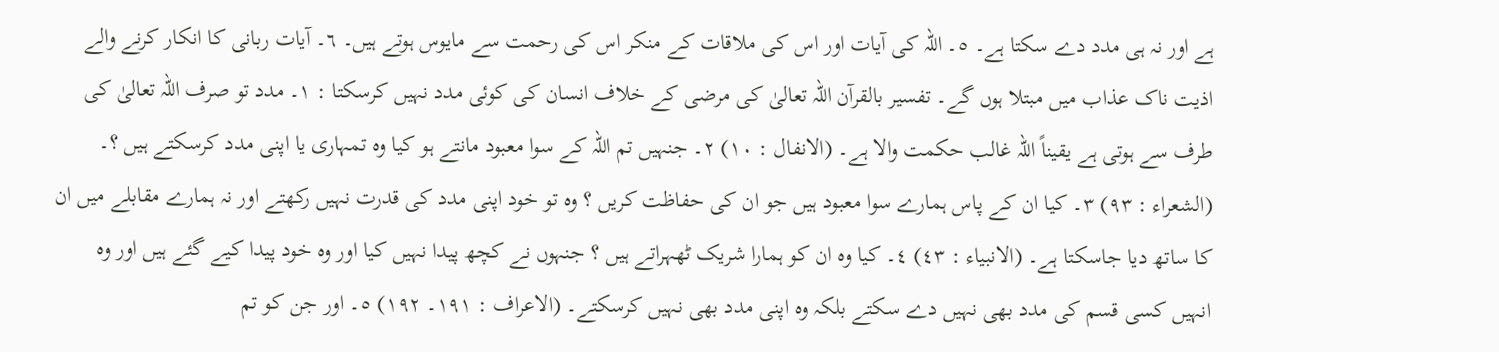ہے اور نہ ہی مدد دے سکتا ہے۔ ٥۔ اللہ کی آیات اور اس کی ملاقات کے منکر اس کی رحمت سے مایوس ہوتے ہیں۔ ٦۔ آیات ربانی کا انکار کرنے والے اذیت ناک عذاب میں مبتلا ہوں گے۔ تفسیر بالقرآن اللہ تعالیٰ کی مرضی کے خلاف انسان کی کوئی مدد نہیں کرسکتا : ١۔ مدد تو صرف اللہ تعالیٰ کی طرف سے ہوتی ہے یقیناً اللہ غالب حکمت والا ہے۔ (الانفال : ١٠) ٢۔ جنہیں تم اللہ کے سوا معبود مانتے ہو کیا وہ تمہاری یا اپنی مدد کرسکتے ہیں ؟۔ (الشعراء : ٩٣) ٣۔ کیا ان کے پاس ہمارے سوا معبود ہیں جو ان کی حفاظت کریں ؟ وہ تو خود اپنی مدد کی قدرت نہیں رکھتے اور نہ ہمارے مقابلے میں ان کا ساتھ دیا جاسکتا ہے۔ (الانبیاء : ٤٣) ٤۔ کیا وہ ان کو ہمارا شریک ٹھہراتے ہیں ؟ جنہوں نے کچھ پیدا نہیں کیا اور وہ خود پیدا کیے گئے ہیں اور وہ انہیں کسی قسم کی مدد بھی نہیں دے سکتے بلکہ وہ اپنی مدد بھی نہیں کرسکتے۔ (الاعراف : ١٩١۔ ١٩٢) ٥۔ اور جن کو تم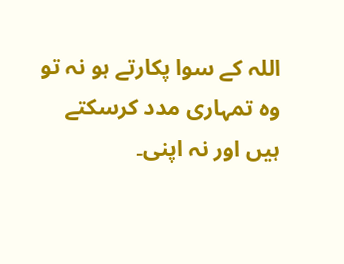اللہ کے سوا پکارتے ہو نہ تو وہ تمہاری مدد کرسکتے ہیں اور نہ اپنی۔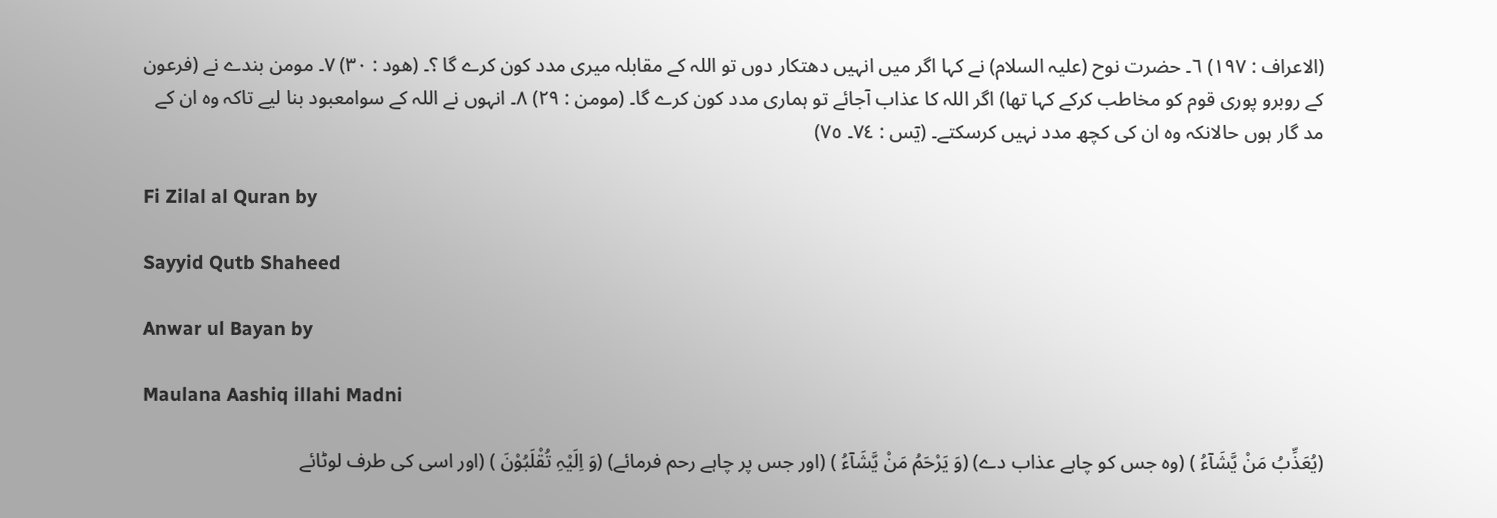(الاعراف : ١٩٧) ٦۔ حضرت نوح (علیہ السلام) نے کہا اگر میں انہیں دھتکار دوں تو اللہ کے مقابلہ میری مدد کون کرے گا ؟۔ (ھود : ٣٠) ٧۔ مومن بندے نے (فرعون کے روبرو پوری قوم کو مخاطب کرکے کہا تھا) اگر اللہ کا عذاب آجائے تو ہماری مدد کون کرے گا۔ (مومن : ٢٩) ٨۔ انہوں نے اللہ کے سوامعبود بنا لیے تاکہ وہ ان کے مد گار ہوں حالانکہ وہ ان کی کچھ مدد نہیں کرسکتے۔ (یٓس : ٧٤۔ ٧٥)

Fi Zilal al Quran by

Sayyid Qutb Shaheed

Anwar ul Bayan by

Maulana Aashiq illahi Madni

(یُعَذِّبُ مَنْ یَّشَآءُ ) (وہ جس کو چاہے عذاب دے) (وَ یَرْحَمُ مَنْ یَّشَآءُ ) (اور جس پر چاہے رحم فرمائے) (وَ اِلَیْہِ تُقْلَبُوْنَ ) (اور اسی کی طرف لوٹائے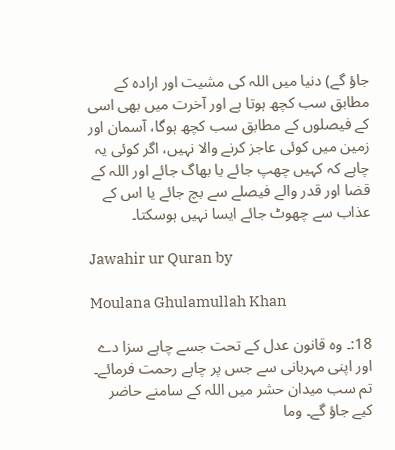جاؤ گے) دنیا میں اللہ کی مشیت اور ارادہ کے مطابق سب کچھ ہوتا ہے اور آخرت میں بھی اسی کے فیصلوں کے مطابق سب کچھ ہوگا، آسمان اور زمین میں کوئی عاجز کرنے والا نہیں، اگر کوئی یہ چاہے کہ کہیں چھپ جائے یا بھاگ جائے اور اللہ کے قضا اور قدر والے فیصلے سے بچ جائے یا اس کے عذاب سے چھوٹ جائے ایسا نہیں ہوسکتا۔

Jawahir ur Quran by

Moulana Ghulamullah Khan

18:۔ وہ قانون عدل کے تحت جسے چاہے سزا دے اور اپنی مہربانی سے جس پر چاہے رحمت فرمائے۔ تم سب میدان حشر میں اللہ کے سامنے حاضر کیے جاؤ گے۔ وما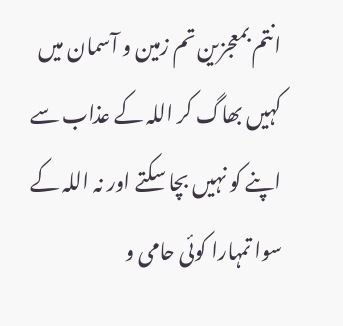انتم بمعجزین تم زمین و آسمان میں کہیں بھاگ کر اللہ کے عذاب سے اپنے کو نہیں بچا سکتے اور نہ اللہ کے سوا تمہارا کوئی حامی و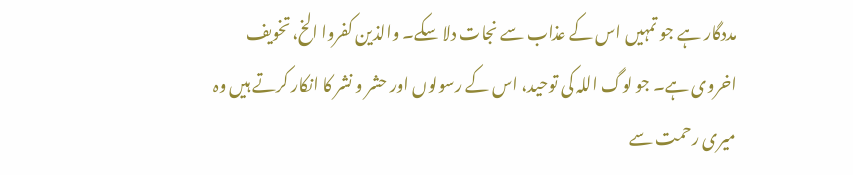مددگار ہے جو تمہیں اس کے عذاب سے نجات دلا سکے۔ والذین کفروا الخ، تخویف اخروی ہے۔ جو لوگ اللہ کی توحید، اس کے رسولوں اور حشر و نشر کا انکار کرتے ہیں وہ میری رحمت سے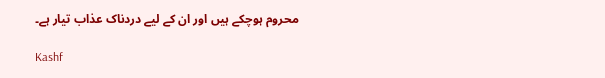محروم ہوچکے ہیں اور ان کے لیے دردناک عذاب تیار ہے۔

Kashf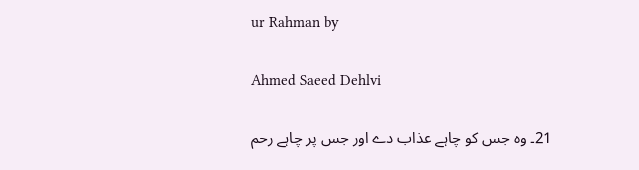ur Rahman by

Ahmed Saeed Dehlvi

21۔ وہ جس کو چاہے عذاب دے اور جس پر چاہے رحم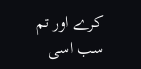کرے اور تم سب اسی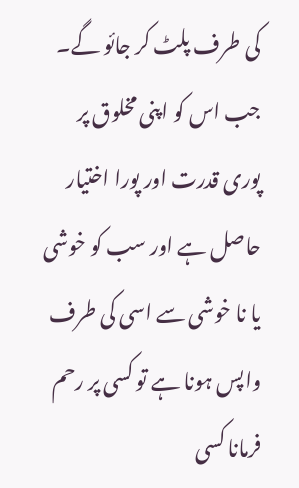کی طرف پلٹ کر جائو گے۔ جب اس کو اپنی مخلوق پر پوری قدرت اور پورا اختیار حاصل ہے اور سب کو خوشی یا نا خوشی سے اسی کی طرف واپس ہونا ہے تو کسی پر رحم فرمانا کسی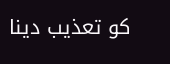کو تعذیب دینا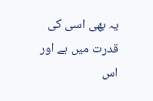یہ بھی اسی کی قدرت میں ہے اور اس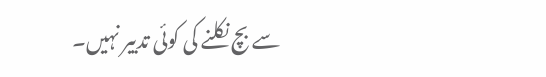سے بچ نکلنے کی کوئی تدبیر نہیں۔